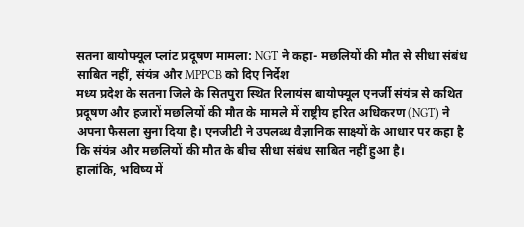सतना बायोफ्यूल प्लांट प्रदूषण मामला: NGT ने कहा- मछलियों की मौत से सीधा संबंध साबित नहीं, संयंत्र और MPPCB को दिए निर्देश
मध्य प्रदेश के सतना जिले के सितपुरा स्थित रिलायंस बायोफ्यूल एनर्जी संयंत्र से कथित प्रदूषण और हजारों मछलियों की मौत के मामले में राष्ट्रीय हरित अधिकरण (NGT) ने अपना फैसला सुना दिया है। एनजीटी ने उपलब्ध वैज्ञानिक साक्ष्यों के आधार पर कहा है कि संयंत्र और मछलियों की मौत के बीच सीधा संबंध साबित नहीं हुआ है।
हालांकि, भविष्य में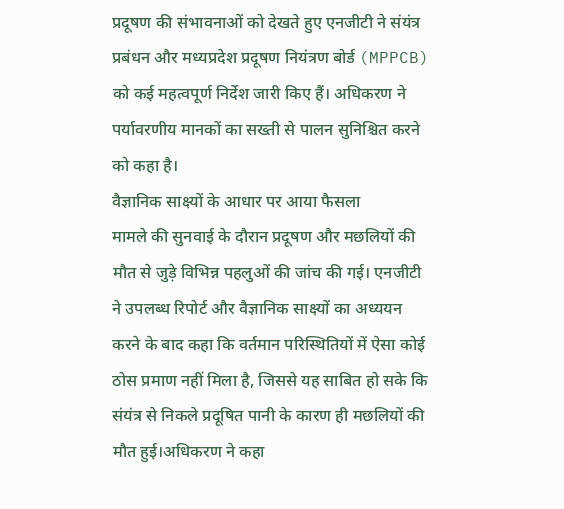प्रदूषण की संभावनाओं को देखते हुए एनजीटी ने संयंत्र प्रबंधन और मध्यप्रदेश प्रदूषण नियंत्रण बोर्ड (MPPCB) को कई महत्वपूर्ण निर्देश जारी किए हैं। अधिकरण ने पर्यावरणीय मानकों का सख्ती से पालन सुनिश्चित करने को कहा है।
वैज्ञानिक साक्ष्यों के आधार पर आया फैसला
मामले की सुनवाई के दौरान प्रदूषण और मछलियों की मौत से जुड़े विभिन्न पहलुओं की जांच की गई। एनजीटी ने उपलब्ध रिपोर्ट और वैज्ञानिक साक्ष्यों का अध्ययन करने के बाद कहा कि वर्तमान परिस्थितियों में ऐसा कोई ठोस प्रमाण नहीं मिला है, जिससे यह साबित हो सके कि संयंत्र से निकले प्रदूषित पानी के कारण ही मछलियों की मौत हुई।अधिकरण ने कहा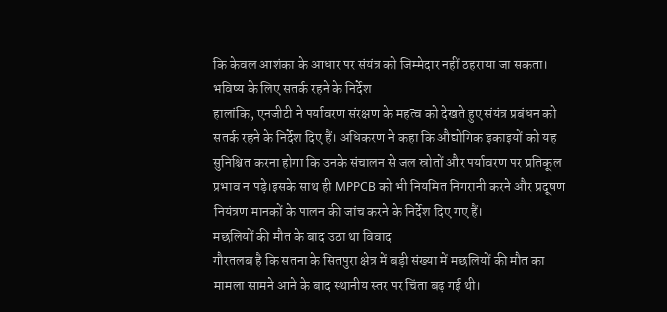कि केवल आशंका के आधार पर संयंत्र को जिम्मेदार नहीं ठहराया जा सकता।
भविष्य के लिए सतर्क रहने के निर्देश
हालांकि, एनजीटी ने पर्यावरण संरक्षण के महत्व को देखते हुए संयंत्र प्रबंधन को सतर्क रहने के निर्देश दिए हैं। अधिकरण ने कहा कि औद्योगिक इकाइयों को यह सुनिश्चित करना होगा कि उनके संचालन से जल स्रोतों और पर्यावरण पर प्रतिकूल प्रभाव न पड़े।इसके साथ ही MPPCB को भी नियमित निगरानी करने और प्रदूषण नियंत्रण मानकों के पालन की जांच करने के निर्देश दिए गए हैं।
मछलियों की मौत के बाद उठा था विवाद
गौरतलब है कि सतना के सितपुरा क्षेत्र में बड़ी संख्या में मछलियों की मौत का मामला सामने आने के बाद स्थानीय स्तर पर चिंता बढ़ गई थी।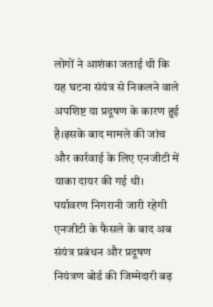लोगों ने आशंका जताई थी कि यह घटना संयंत्र से निकलने वाले अपशिष्ट या प्रदूषण के कारण हुई है।इसके बाद मामले की जांच और कार्रवाई के लिए एनजीटी में याका दायर की गई थी।
पर्यावरण निगरानी जारी रहेगी
एनजीटी के फैसले के बाद अब संयंत्र प्रबंधन और प्रदूषण नियंत्रण बोर्ड की जिम्मेदारी बढ़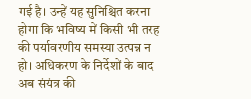गई है। उन्हें यह सुनिश्चित करना होगा कि भविष्य में किसी भी तरह की पर्यावरणीय समस्या उत्पन्न न हो। अधिकरण के निर्देशों के बाद अब संयंत्र की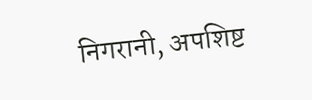निगरानी, अपशिष्ट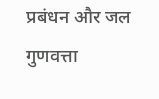प्रबंधन और जल गुणवत्ता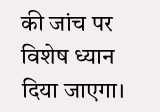की जांच पर विशेष ध्यान दिया जाएगा।